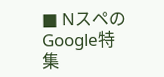■ NスペのGoogle特集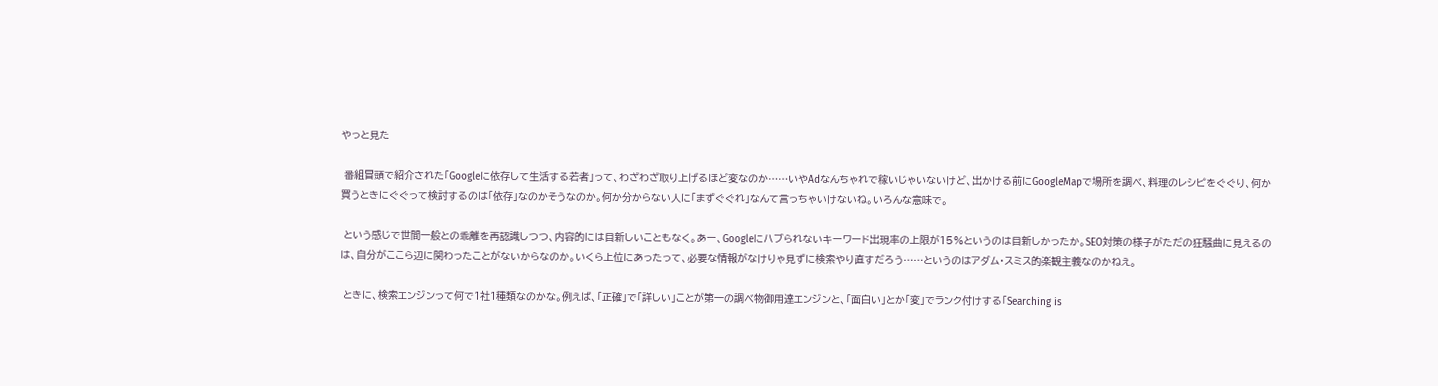やっと見た

 番組冒頭で紹介された「Googleに依存して生活する若者」って、わざわざ取り上げるほど変なのか……いやAdなんちゃれで稼いじゃいないけど、出かける前にGoogleMapで場所を調べ、料理のレシピをぐぐり、何か買うときにぐぐって検討するのは「依存」なのかそうなのか。何か分からない人に「まずぐぐれ」なんて言っちゃいけないね。いろんな意味で。

 という感じで世間一般との乖離を再認識しつつ、内容的には目新しいこともなく。あー、Googleにハブられないキーワード出現率の上限が15%というのは目新しかったか。SEO対策の様子がただの狂騒曲に見えるのは、自分がここら辺に関わったことがないからなのか。いくら上位にあったって、必要な情報がなけりゃ見ずに検索やり直すだろう……というのはアダム・スミス的楽観主義なのかねえ。

 ときに、検索エンジンって何で1社1種類なのかな。例えば、「正確」で「詳しい」ことが第一の調べ物御用達エンジンと、「面白い」とか「変」でランク付けする「Searching is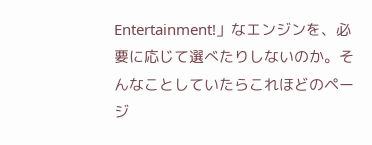Entertainment!」なエンジンを、必要に応じて選べたりしないのか。そんなことしていたらこれほどのページ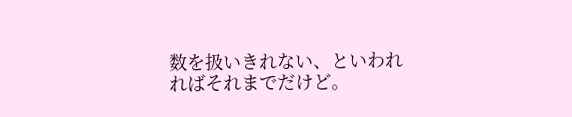数を扱いきれない、といわれればそれまでだけど。